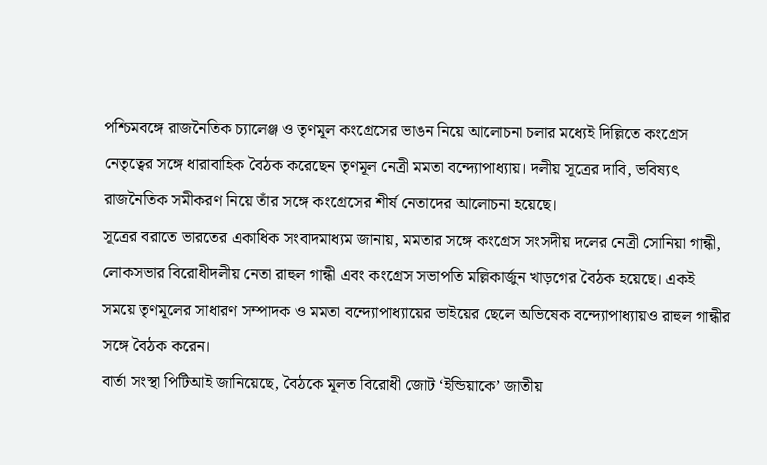পশ্চিমবঙ্গে রাজনৈতিক চ্যালেঞ্জ ও তৃণমূল কংগ্রেসের ভাঙন নিয়ে আলোচনা চলার মধ্যেই দিল্লিতে কংগ্রেস নেতৃত্বের সঙ্গে ধারাবাহিক বৈঠক করেছেন তৃণমূল নেত্রী মমতা বন্দ্যোপাধ্যায়। দলীয় সূত্রের দাবি, ভবিষ্যৎ রাজনৈতিক সমীকরণ নিয়ে তাঁর সঙ্গে কংগ্রেসের শীর্ষ নেতাদের আলোচনা হয়েছে।
সূত্রের বরাতে ভারতের একাধিক সংবাদমাধ্যম জানায়, মমতার সঙ্গে কংগ্রেস সংসদীয় দলের নেত্রী সোনিয়া গান্ধী, লোকসভার বিরোধীদলীয় নেতা রাহুল গান্ধী এবং কংগ্রেস সভাপতি মল্লিকার্জুন খাড়গের বৈঠক হয়েছে। একই সময়ে তৃণমূলের সাধারণ সম্পাদক ও মমতা বন্দ্যোপাধ্যায়ের ভাইয়ের ছেলে অভিষেক বন্দ্যোপাধ্যায়ও রাহুল গান্ধীর সঙ্গে বৈঠক করেন।
বার্তা সংস্থা পিটিআই জানিয়েছে, বৈঠকে মূলত বিরোধী জোট ‘ইন্ডিয়াকে’ জাতীয়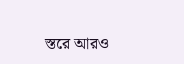স্তরে আরও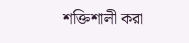শক্তিশালী করা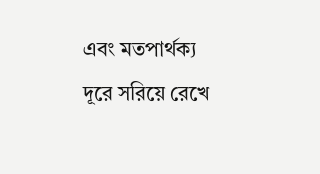এবং মতপার্থক্য দূরে সরিয়ে রেখে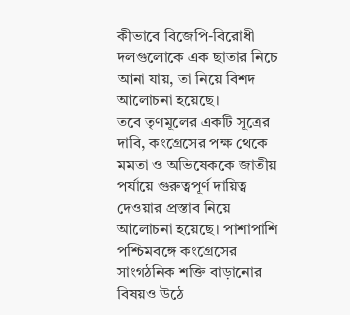কীভাবে বিজেপি-বিরোধী দলগুলোকে এক ছাতার নিচে আনা যায়, তা নিয়ে বিশদ আলোচনা হয়েছে।
তবে তৃণমূলের একটি সূত্রের দাবি, কংগ্রেসের পক্ষ থেকে মমতা ও অভিষেককে জাতীয় পর্যায়ে গুরুত্বপূর্ণ দায়িত্ব দেওয়ার প্রস্তাব নিয়ে আলোচনা হয়েছে। পাশাপাশি পশ্চিমবঙ্গে কংগ্রেসের সাংগঠনিক শক্তি বাড়ানোর বিষয়ও উঠে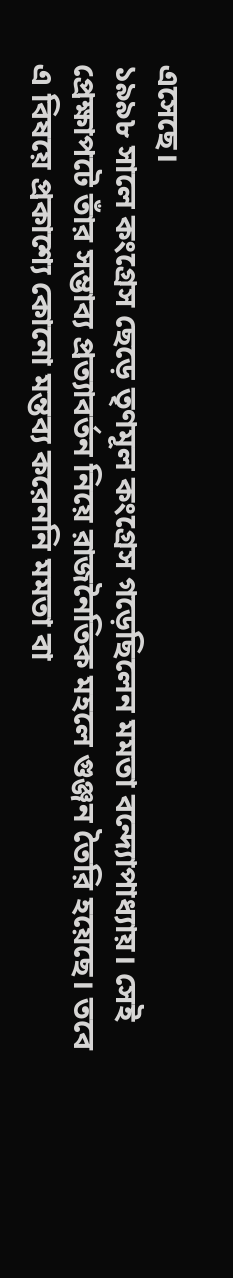এসেছে।
১৯৯৮ সালে কংগ্রেস ছেড়ে তৃণমূল কংগ্রেস গড়েছিলেন মমতা বন্দ্যোপাধ্যায়। সেই প্রেক্ষাপটে তাঁর সম্ভাব্য প্রত্যাবর্তন নিয়ে রাজনৈতিক মহলে গুঞ্জন তৈরি হয়েছে। তবে এ বিষয়ে প্রকাশ্যে কোনো মন্তব্য করেননি মমতা বা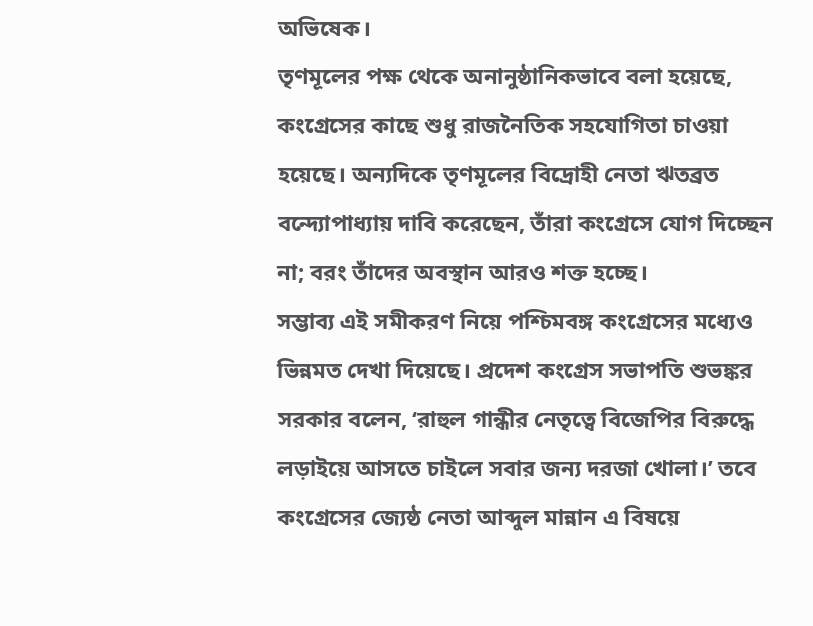অভিষেক।
তৃণমূলের পক্ষ থেকে অনানুষ্ঠানিকভাবে বলা হয়েছে, কংগ্রেসের কাছে শুধু রাজনৈতিক সহযোগিতা চাওয়া হয়েছে। অন্যদিকে তৃণমূলের বিদ্রোহী নেতা ঋতব্রত বন্দ্যোপাধ্যায় দাবি করেছেন, তাঁরা কংগ্রেসে যোগ দিচ্ছেন না; বরং তাঁদের অবস্থান আরও শক্ত হচ্ছে।
সম্ভাব্য এই সমীকরণ নিয়ে পশ্চিমবঙ্গ কংগ্রেসের মধ্যেও ভিন্নমত দেখা দিয়েছে। প্রদেশ কংগ্রেস সভাপতি শুভঙ্কর সরকার বলেন, ‘রাহুল গান্ধীর নেতৃত্বে বিজেপির বিরুদ্ধে লড়াইয়ে আসতে চাইলে সবার জন্য দরজা খোলা।’ তবে কংগ্রেসের জ্যেষ্ঠ নেতা আব্দুল মান্নান এ বিষয়ে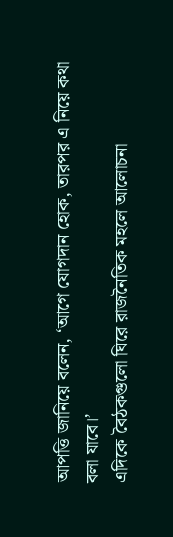আপত্তি জানিয়ে বলেন, ‘আগে যোগদান হোক, তারপর এ নিয়ে কথা বলা যাবে।’
এদিকে বৈঠকগুলো ঘিরে রাজনৈতিক মহলে আলোচনা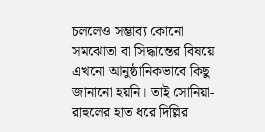চললেও সম্ভাব্য কোনো সমঝোতা বা সিদ্ধান্তের বিষয়ে এখনো আনুষ্ঠানিকভাবে কিছু জানানো হয়নি। তাই সোনিয়া-রাহুলের হাত ধরে দিল্লির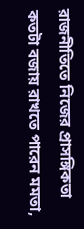রাজনীতিতে নিজের প্রাসঙ্গিকতা কতটা বজায় রাখতে পারেন মমতা,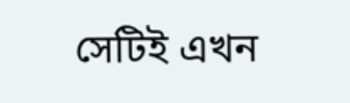সেটিই এখন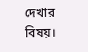দেখার বিষয়।